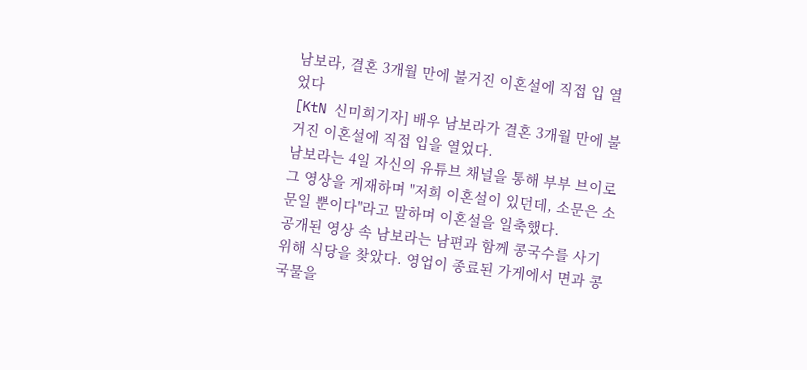남보라, 결혼 3개월 만에 불거진 이혼설에 직접 입 열었다
[KtN 신미희기자] 배우 남보라가 결혼 3개월 만에 불거진 이혼설에 직접 입을 열었다.
남보라는 4일 자신의 유튜브 채널을 통해 부부 브이로그 영상을 게재하며 "저희 이혼설이 있던데, 소문은 소문일 뿐이다"라고 말하며 이혼설을 일축했다.
공개된 영상 속 남보라는 남편과 함께 콩국수를 사기 위해 식당을 찾았다. 영업이 종료된 가게에서 면과 콩국물을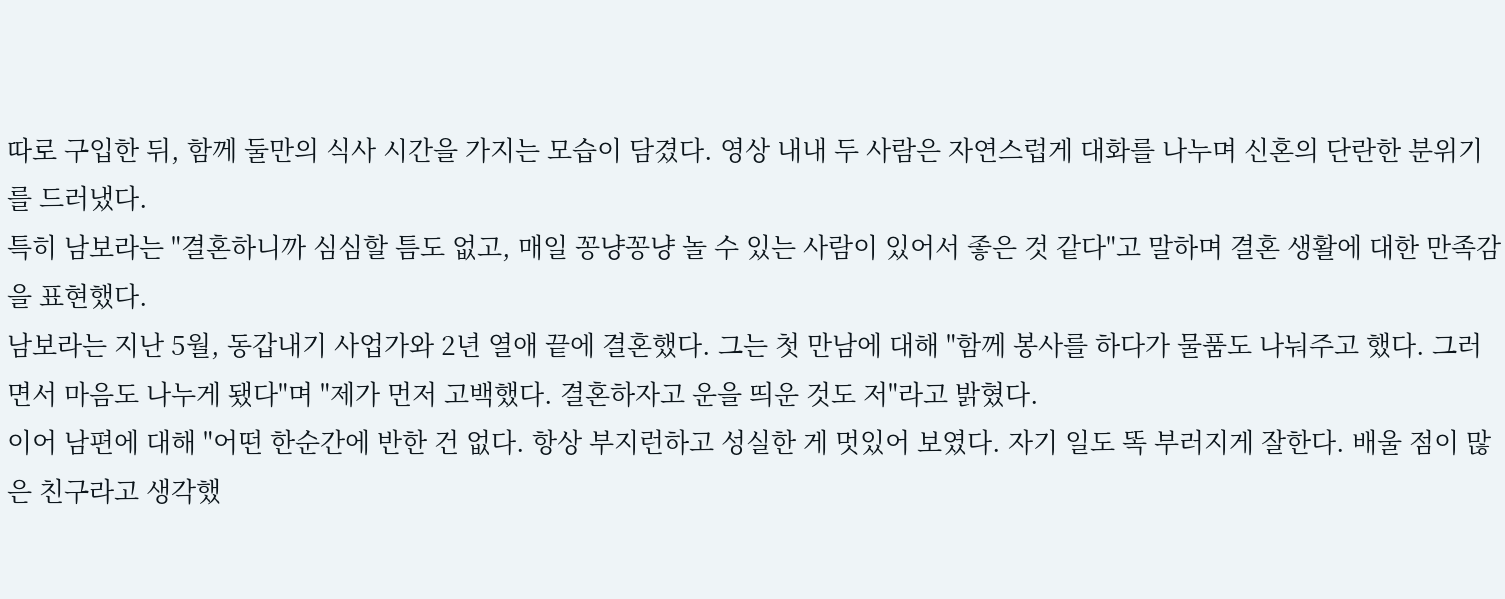따로 구입한 뒤, 함께 둘만의 식사 시간을 가지는 모습이 담겼다. 영상 내내 두 사람은 자연스럽게 대화를 나누며 신혼의 단란한 분위기를 드러냈다.
특히 남보라는 "결혼하니까 심심할 틈도 없고, 매일 꽁냥꽁냥 놀 수 있는 사람이 있어서 좋은 것 같다"고 말하며 결혼 생활에 대한 만족감을 표현했다.
남보라는 지난 5월, 동갑내기 사업가와 2년 열애 끝에 결혼했다. 그는 첫 만남에 대해 "함께 봉사를 하다가 물품도 나눠주고 했다. 그러면서 마음도 나누게 됐다"며 "제가 먼저 고백했다. 결혼하자고 운을 띄운 것도 저"라고 밝혔다.
이어 남편에 대해 "어떤 한순간에 반한 건 없다. 항상 부지런하고 성실한 게 멋있어 보였다. 자기 일도 똑 부러지게 잘한다. 배울 점이 많은 친구라고 생각했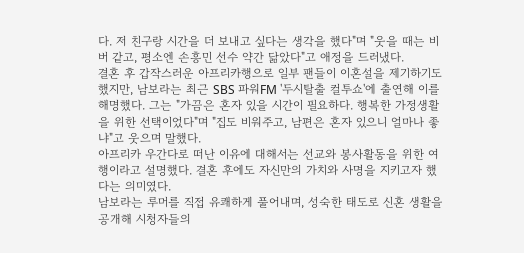다. 저 친구랑 시간을 더 보내고 싶다는 생각을 했다"며 "웃을 때는 비버 같고, 평소엔 손흥민 선수 약간 닮았다"고 애정을 드러냈다.
결혼 후 갑작스러운 아프리카행으로 일부 팬들이 이혼설을 제기하기도 했지만, 남보라는 최근 SBS 파워FM '두시탈출 컬투쇼'에 출연해 이를 해명했다. 그는 "가끔은 혼자 있을 시간이 필요하다. 행복한 가정생활을 위한 선택이었다"며 "집도 비워주고, 남편은 혼자 있으니 얼마나 좋냐"고 웃으며 말했다.
아프리카 우간다로 떠난 이유에 대해서는 선교와 봉사활동을 위한 여행이라고 설명했다. 결혼 후에도 자신만의 가치와 사명을 지키고자 했다는 의미였다.
남보라는 루머를 직접 유쾌하게 풀어내며, 성숙한 태도로 신혼 생활을 공개해 시청자들의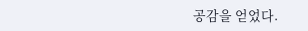공감을 얻었다.